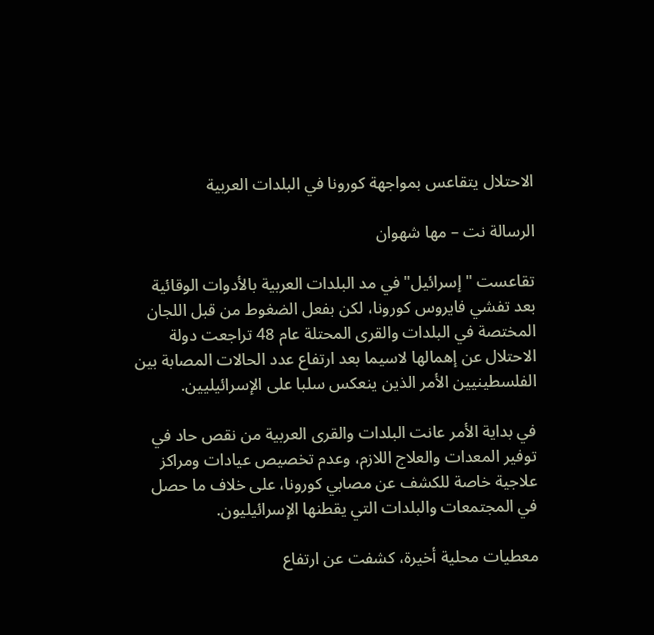الاحتلال يتقاعس بمواجهة كورونا في البلدات العربية

الرسالة نت – مها شهوان

تقاعست "إسرائيل" في مد البلدات العربية بالأدوات الوقائية بعد تفشي فايروس كورونا، لكن بفعل الضغوط من قبل اللجان المختصة في البلدات والقرى المحتلة عام 48 تراجعت دولة الاحتلال عن إهمالها لاسيما بعد ارتفاع عدد الحالات المصابة بين الفلسطينيين الأمر الذين ينعكس سلبا على الإسرائيليين.

في بداية الأمر عانت البلدات والقرى العربية من نقص حاد في توفير المعدات والعلاج اللازم، وعدم تخصيص عيادات ومراكز علاجية خاصة للكشف عن مصابي كورونا، على خلاف ما حصل في المجتمعات والبلدات التي يقطنها الإسرائيليون.

معطيات محلية أخيرة، كشفت عن ارتفاع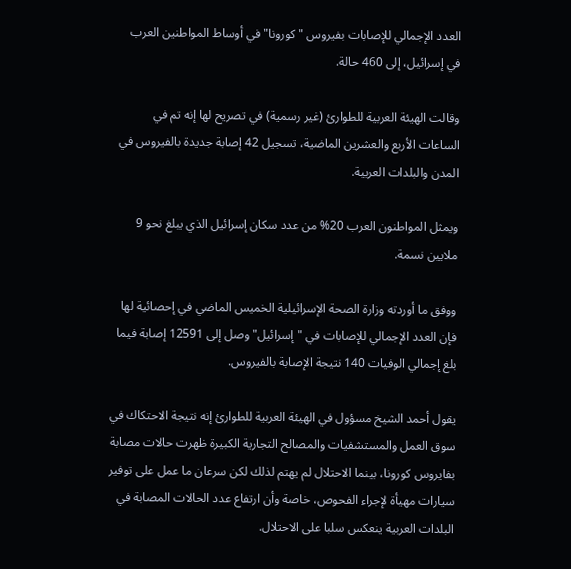العدد الإجمالي للإصابات بفيروس "كورونا" في أوساط المواطنين العرب في إسرائيل، إلى 460 حالة.

وقالت الهيئة العربية للطوارئ (غير رسمية) في تصريح لها إنه تم في الساعات الأربع والعشرين الماضية، تسجيل 42 إصابة جديدة بالفيروس في المدن والبلدات العربية.

ويمثل المواطنون العرب 20% من عدد سكان إسرائيل الذي يبلغ نحو 9 ملايين نسمة.

ووفق ما أوردته وزارة الصحة الإسرائيلية الخميس الماضي في إحصائية لها فإن العدد الإجمالي للإصابات في "إسرائيل" وصل إلى 12591 إصابة فيما بلغ إجمالي الوفيات 140 نتيجة الإصابة بالفيروس.

يقول أحمد الشيخ مسؤول في الهيئة العربية للطوارئ إنه نتيجة الاحتكاك في سوق العمل والمستشفيات والمصالح التجارية الكبيرة ظهرت حالات مصابة بفايروس كورونا، بينما الاحتلال لم يهتم لذلك لكن سرعان ما عمل على توفير سيارات مهيأة لإجراء الفحوص، خاصة وأن ارتفاع عدد الحالات المصابة في البلدات العربية ينعكس سلبا على الاحتلال.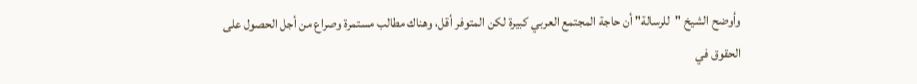وأوضح الشيخ "للرسالة" أن حاجة المجتمع العربي كبيرة لكن المتوفر أقل، وهناك مطالب مستمرة وصراع من أجل الحصول على الحقوق في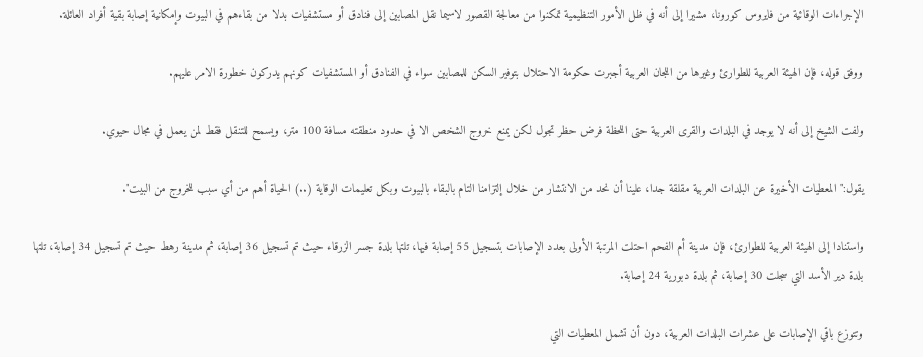الإجراءات الوقائية من فايروس كورونا، مشيرا إلى أنه في ظل الأمور التنظيمية تمكنوا من معالجة القصور لاسيما نقل المصابين إلى فنادق أو مستشفيات بدلا من بقاءهم في البيوت وإمكانية إصابة بقية أفراد العائلة.

ووفق قوله، فإن الهيئة العربية للطوارئ وغيرها من اللجان العربية أجبرت حكومة الاحتلال بتوفير السكن للمصابين سواء في الفنادق أو المستشفيات كونهم يدركون خطورة الامر عليهم.

ولفت الشيخ إلى أنه لا يوجد في البلدات والقرى العربية حتى اللحظة فرض حظر تجول لكن يمنع خروج الشخص الا في حدود منطقته مسافة 100 متر، ويسمح للتنقل فقط لمن يعمل في مجال حيوي.

يقول:" المعطيات الأخيرة عن البلدات العربية مقلقة جدا، علينا أن نحد من الانتشار من خلال إلتزامنا التام بالبقاء بالبيوت وبكل تعليمات الوقاية (..) الحياة أهم من أي سبب للخروج من البيت".

واستنادا إلى الهيئة العربية للطوارئ، فإن مدينة أم الفحم احتلت المرتبة الأولى بعدد الإصابات بتسجيل 55 إصابة فيها، تلتها بلدة جسر الزرقاء حيث تم تسجيل 36 إصابة، ثم مدينة رهط حيث تم تسجيل 34 إصابة، تلتها بلدة دير الأسد التي سجلت 30 إصابة، ثم بلدة دبورية 24 إصابة.

وتتوزع باقي الإصابات على عشرات البلدات العربية، دون أن تشمل المعطيات التي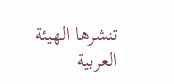تنشرها الهيئة العربية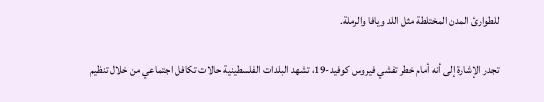للطوارئ المدن المختلطة مثل اللد ويافا والرملة.

تجدر الإشارة إلى أنه أمام خطر تفشي فيروس كوفيد-19، تشهد البلدات الفلسطينية حالات تكافل اجتماعي من خلال تنظيم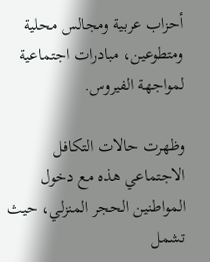أحزاب عربية ومجالس محلية ومتطوعين، مبادرات اجتماعية لمواجهة الفيروس.

وظهرت حالات التكافل الاجتماعي هذه مع دخول المواطنين الحجر المنزلي، حيث تشمل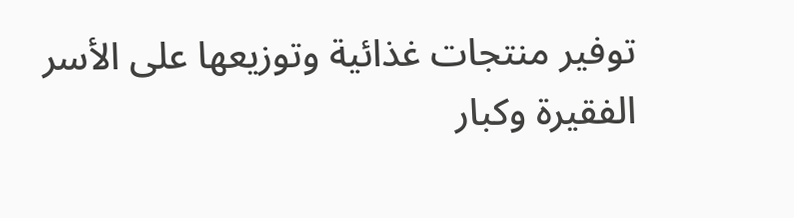توفير منتجات غذائية وتوزيعها على الأسر الفقيرة وكبار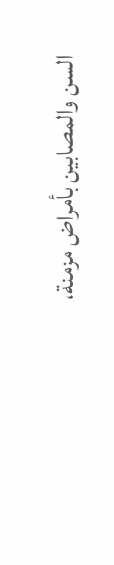السن والمصابين بأمراض مزمنة،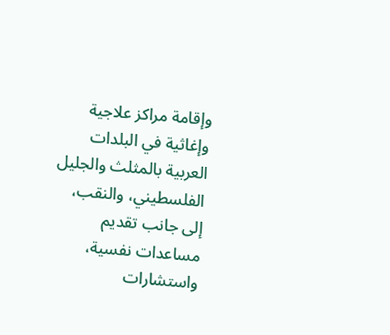وإقامة مراكز علاجية وإغاثية في البلدات العربية بالمثلث والجليل الفلسطيني، والنقب، إلى جانب تقديم مساعدات نفسية، واستشارات